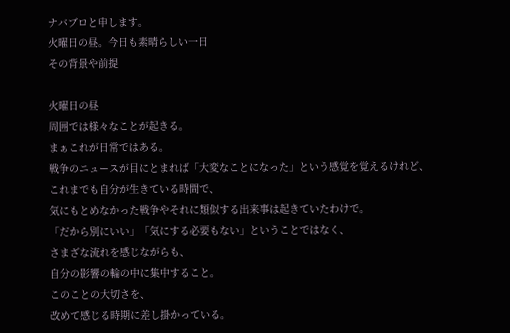ナバブロと申します。
火曜日の昼。今日も素晴らしい一日
その背景や前提

火曜日の昼
周囲では様々なことが起きる。
まぁこれが日常ではある。
戦争のニュースが目にとまれば「大変なことになった」という感覚を覚えるけれど、
これまでも自分が生きている時間で、
気にもとめなかった戦争やそれに類似する出来事は起きていたわけで。
「だから別にいい」「気にする必要もない」ということではなく、
さまざな流れを感じながらも、
自分の影響の輪の中に集中すること。
このことの大切さを、
改めて感じる時期に差し掛かっている。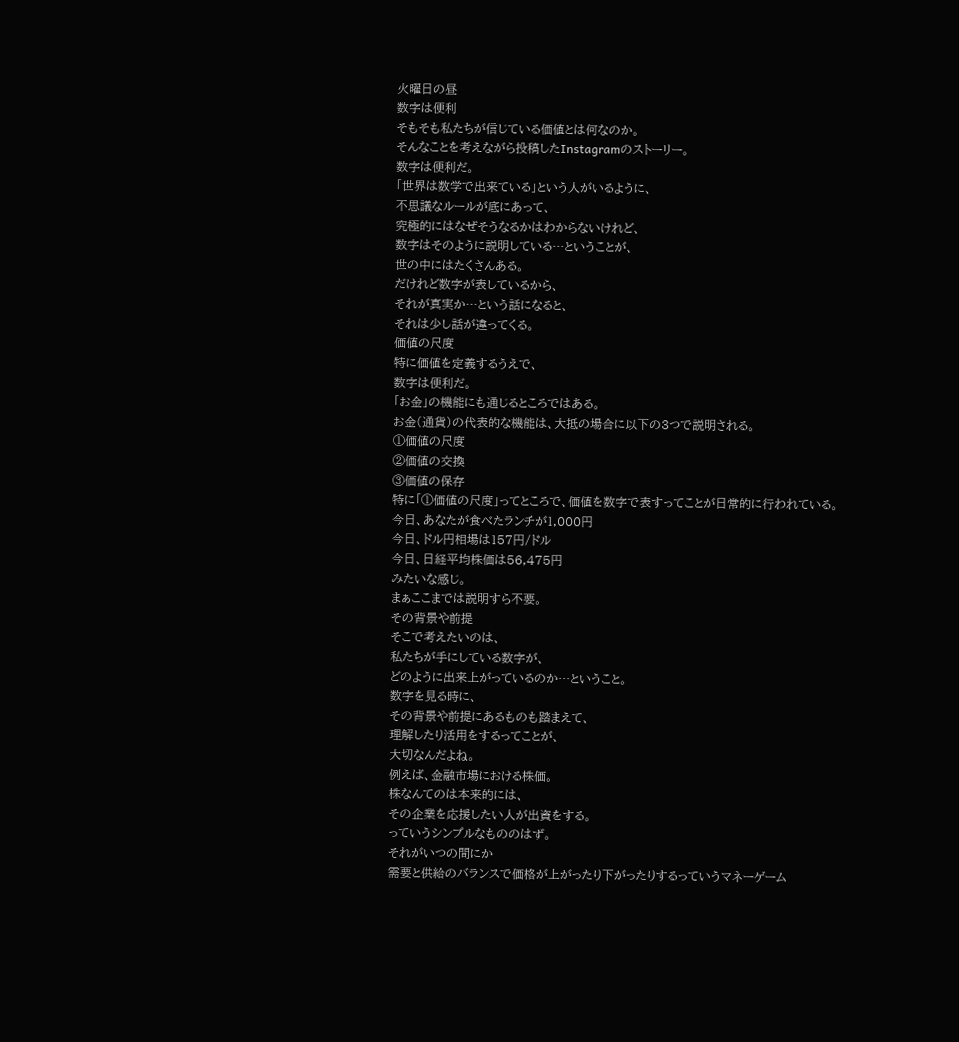火曜日の昼
数字は便利
そもそも私たちが信じている価値とは何なのか。
そんなことを考えながら投稿したInstagramのストーリー。
数字は便利だ。
「世界は数学で出来ている」という人がいるように、
不思議なルールが底にあって、
究極的にはなぜそうなるかはわからないけれど、
数字はそのように説明している…ということが、
世の中にはたくさんある。
だけれど数字が表しているから、
それが真実か…という話になると、
それは少し話が違ってくる。
価値の尺度
特に価値を定義するうえで、
数字は便利だ。
「お金」の機能にも通じるところではある。
お金(通貨)の代表的な機能は、大抵の場合に以下の3つで説明される。
①価値の尺度
②価値の交換
③価値の保存
特に「①価値の尺度」ってところで、価値を数字で表すってことが日常的に行われている。
今日、あなたが食べたランチが1,000円
今日、ドル円相場は157円/ドル
今日、日経平均株価は56,475円
みたいな感じ。
まぁここまでは説明すら不要。
その背景や前提
そこで考えたいのは、
私たちが手にしている数字が、
どのように出来上がっているのか…ということ。
数字を見る時に、
その背景や前提にあるものも踏まえて、
理解したり活用をするってことが、
大切なんだよね。
例えば、金融市場における株価。
株なんてのは本来的には、
その企業を応援したい人が出資をする。
っていうシンプルなもののはず。
それがいつの間にか
需要と供給のバランスで価格が上がったり下がったりするっていうマネーゲーム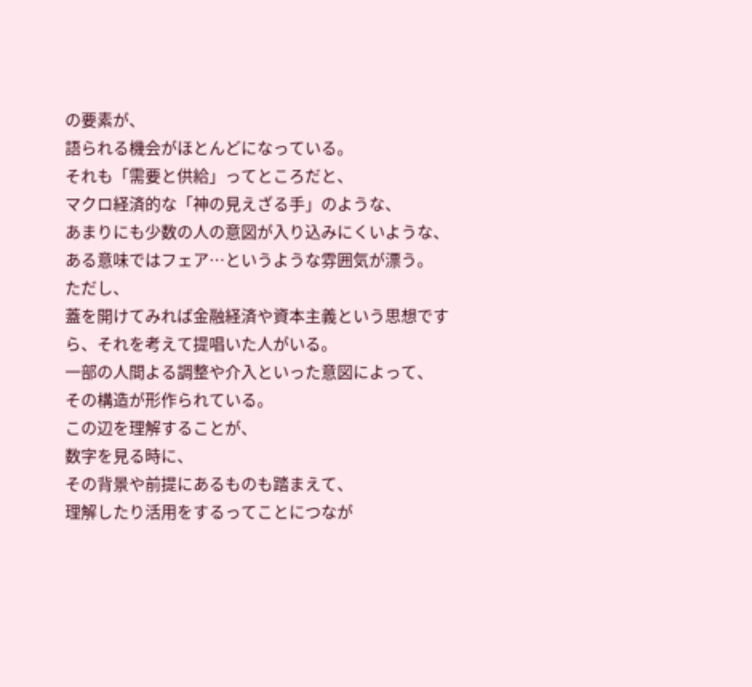の要素が、
語られる機会がほとんどになっている。
それも「需要と供給」ってところだと、
マクロ経済的な「神の見えざる手」のような、
あまりにも少数の人の意図が入り込みにくいような、
ある意味ではフェア…というような雰囲気が漂う。
ただし、
蓋を開けてみれば金融経済や資本主義という思想ですら、それを考えて提唱いた人がいる。
一部の人間よる調整や介入といった意図によって、
その構造が形作られている。
この辺を理解することが、
数字を見る時に、
その背景や前提にあるものも踏まえて、
理解したり活用をするってことにつなが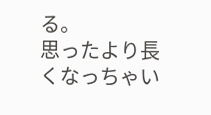る。
思ったより長くなっちゃい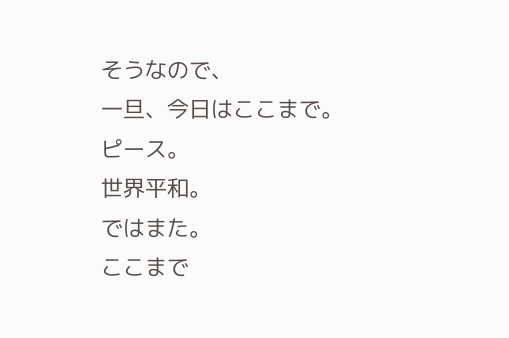そうなので、
一旦、今日はここまで。
ピース。
世界平和。
ではまた。
ここまで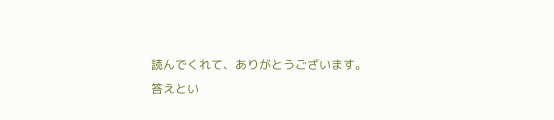読んでくれて、ありがとうございます。
答えとい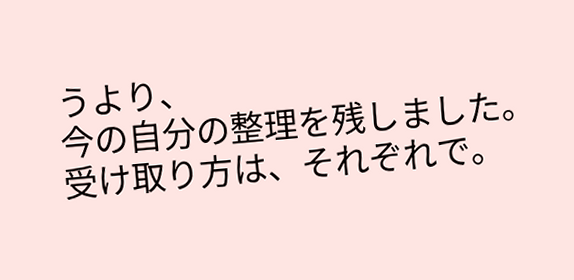うより、
今の自分の整理を残しました。
受け取り方は、それぞれで。